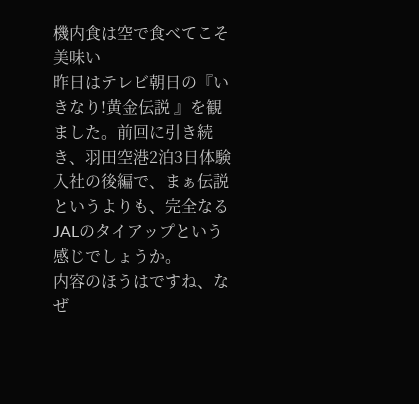機内食は空で食べてこそ美味い
昨日はテレビ朝日の『いきなり!黄金伝説 』を観ました。前回に引き続き、羽田空港2泊3日体験入社の後編で、まぁ伝説というよりも、完全なるJALのタイアップという感じでしょうか。
内容のほうはですね、なぜ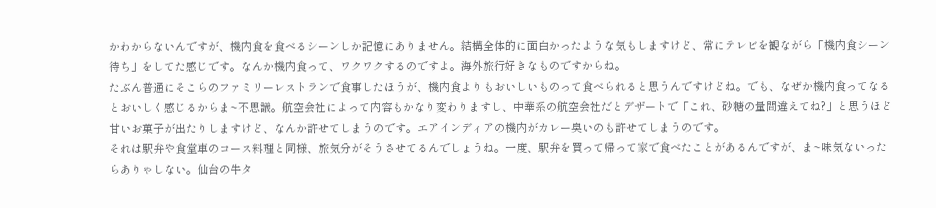かわからないんですが、機内食を食べるシーンしか記憶にありません。結構全体的に面白かったような気もしますけど、常にテレビを観ながら「機内食シーン待ち」をしてた感じです。なんか機内食って、ワクワクするのですよ。海外旅行好きなものですからね。
たぶん普通にそこらのファミリーレストランで食事したほうが、機内食よりもおいしいものって食べられると思うんですけどね。でも、なぜか機内食ってなるとおいしく感じるからま~不思議。航空会社によって内容もかなり変わりますし、中華系の航空会社だとデザートで「これ、砂糖の量間違えてね?」と思うほど甘いお菓子が出たりしますけど、なんか許せてしまうのです。エアインディアの機内がカレー臭いのも許せてしまうのです。
それは駅弁や食堂車のコース料理と同様、旅気分がそうさせてるんでしょうね。一度、駅弁を買って帰って家で食べたことがあるんですが、ま~味気ないったらありゃしない。仙台の牛タ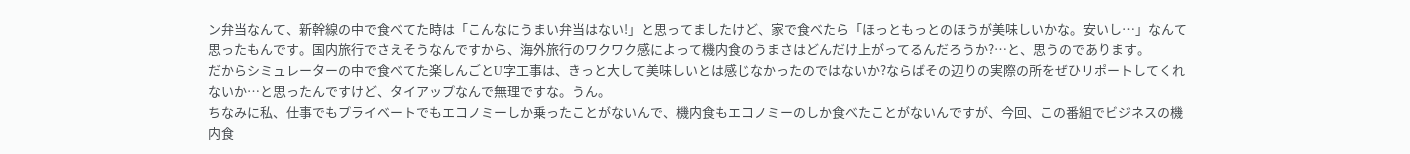ン弁当なんて、新幹線の中で食べてた時は「こんなにうまい弁当はない!」と思ってましたけど、家で食べたら「ほっともっとのほうが美味しいかな。安いし…」なんて思ったもんです。国内旅行でさえそうなんですから、海外旅行のワクワク感によって機内食のうまさはどんだけ上がってるんだろうか?…と、思うのであります。
だからシミュレーターの中で食べてた楽しんごとU字工事は、きっと大して美味しいとは感じなかったのではないか?ならばその辺りの実際の所をぜひリポートしてくれないか…と思ったんですけど、タイアップなんで無理ですな。うん。
ちなみに私、仕事でもプライベートでもエコノミーしか乗ったことがないんで、機内食もエコノミーのしか食べたことがないんですが、今回、この番組でビジネスの機内食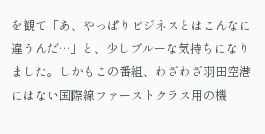を観て「あ、やっぱりビジネスとはこんなに違うんだ…」と、少しブルーな気持ちになりました。しかもこの番組、わざわざ羽田空港にはない国際線ファーストクラス用の機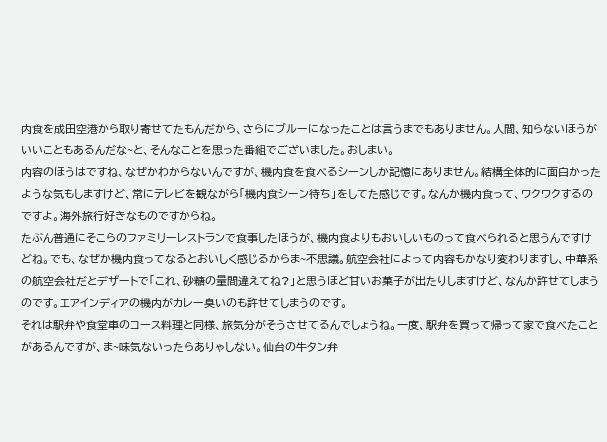内食を成田空港から取り寄せてたもんだから、さらにブルーになったことは言うまでもありません。人間、知らないほうがいいこともあるんだな~と、そんなことを思った番組でございました。おしまい。
内容のほうはですね、なぜかわからないんですが、機内食を食べるシーンしか記憶にありません。結構全体的に面白かったような気もしますけど、常にテレビを観ながら「機内食シーン待ち」をしてた感じです。なんか機内食って、ワクワクするのですよ。海外旅行好きなものですからね。
たぶん普通にそこらのファミリーレストランで食事したほうが、機内食よりもおいしいものって食べられると思うんですけどね。でも、なぜか機内食ってなるとおいしく感じるからま~不思議。航空会社によって内容もかなり変わりますし、中華系の航空会社だとデザートで「これ、砂糖の量間違えてね?」と思うほど甘いお菓子が出たりしますけど、なんか許せてしまうのです。エアインディアの機内がカレー臭いのも許せてしまうのです。
それは駅弁や食堂車のコース料理と同様、旅気分がそうさせてるんでしょうね。一度、駅弁を買って帰って家で食べたことがあるんですが、ま~味気ないったらありゃしない。仙台の牛タン弁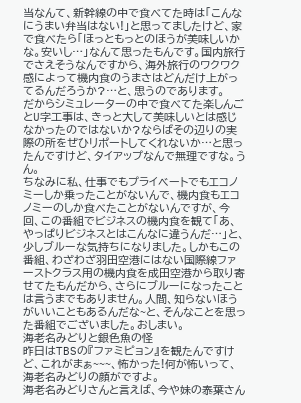当なんて、新幹線の中で食べてた時は「こんなにうまい弁当はない!」と思ってましたけど、家で食べたら「ほっともっとのほうが美味しいかな。安いし…」なんて思ったもんです。国内旅行でさえそうなんですから、海外旅行のワクワク感によって機内食のうまさはどんだけ上がってるんだろうか?…と、思うのであります。
だからシミュレーターの中で食べてた楽しんごとU字工事は、きっと大して美味しいとは感じなかったのではないか?ならばその辺りの実際の所をぜひリポートしてくれないか…と思ったんですけど、タイアップなんで無理ですな。うん。
ちなみに私、仕事でもプライベートでもエコノミーしか乗ったことがないんで、機内食もエコノミーのしか食べたことがないんですが、今回、この番組でビジネスの機内食を観て「あ、やっぱりビジネスとはこんなに違うんだ…」と、少しブルーな気持ちになりました。しかもこの番組、わざわざ羽田空港にはない国際線ファーストクラス用の機内食を成田空港から取り寄せてたもんだから、さらにブルーになったことは言うまでもありません。人間、知らないほうがいいこともあるんだな~と、そんなことを思った番組でございました。おしまい。
海老名みどりと銀色魚の怪
昨日はTBSの『ファミピョン』を観たんですけど、これがまぁ~~~、怖かった!何が怖いって、海老名みどりの顔がですよ。
海老名みどりさんと言えば、今や妹の泰葉さん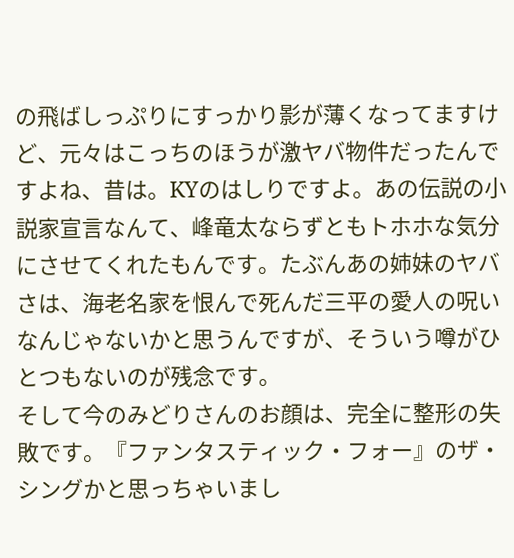の飛ばしっぷりにすっかり影が薄くなってますけど、元々はこっちのほうが激ヤバ物件だったんですよね、昔は。KYのはしりですよ。あの伝説の小説家宣言なんて、峰竜太ならずともトホホな気分にさせてくれたもんです。たぶんあの姉妹のヤバさは、海老名家を恨んで死んだ三平の愛人の呪いなんじゃないかと思うんですが、そういう噂がひとつもないのが残念です。
そして今のみどりさんのお顔は、完全に整形の失敗です。『ファンタスティック・フォー』のザ・シングかと思っちゃいまし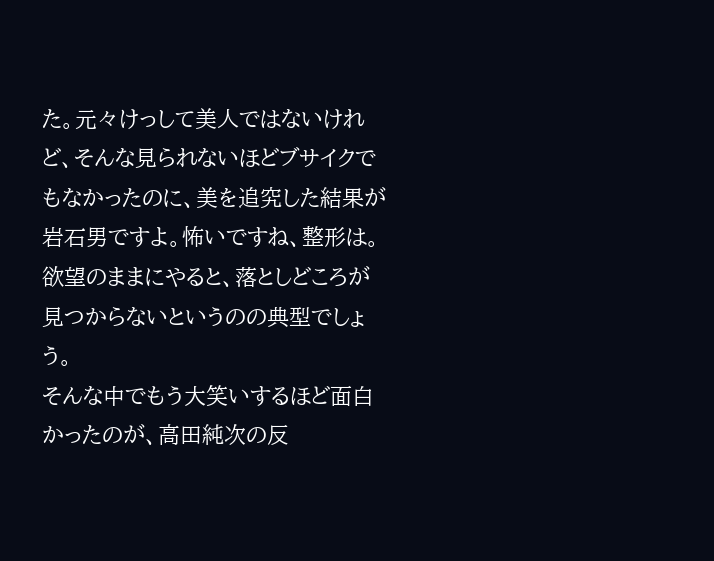た。元々けっして美人ではないけれど、そんな見られないほどブサイクでもなかったのに、美を追究した結果が岩石男ですよ。怖いですね、整形は。欲望のままにやると、落としどころが見つからないというのの典型でしょう。
そんな中でもう大笑いするほど面白かったのが、高田純次の反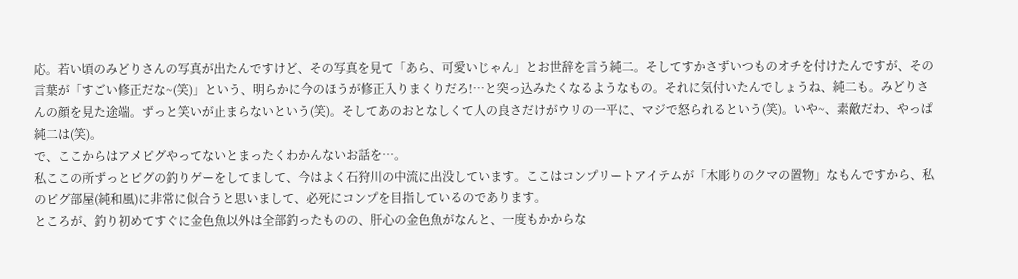応。若い頃のみどりさんの写真が出たんですけど、その写真を見て「あら、可愛いじゃん」とお世辞を言う純二。そしてすかさずいつものオチを付けたんですが、その言葉が「すごい修正だな~(笑)」という、明らかに今のほうが修正入りまくりだろ!…と突っ込みたくなるようなもの。それに気付いたんでしょうね、純二も。みどりさんの顔を見た途端。ずっと笑いが止まらないという(笑)。そしてあのおとなしくて人の良さだけがウリの一平に、マジで怒られるという(笑)。いや~、素敵だわ、やっぱ純二は(笑)。
で、ここからはアメピグやってないとまったくわかんないお話を…。
私ここの所ずっとピグの釣りゲーをしてまして、今はよく石狩川の中流に出没しています。ここはコンプリートアイテムが「木彫りのクマの置物」なもんですから、私のピグ部屋(純和風)に非常に似合うと思いまして、必死にコンプを目指しているのであります。
ところが、釣り初めてすぐに金色魚以外は全部釣ったものの、肝心の金色魚がなんと、一度もかからな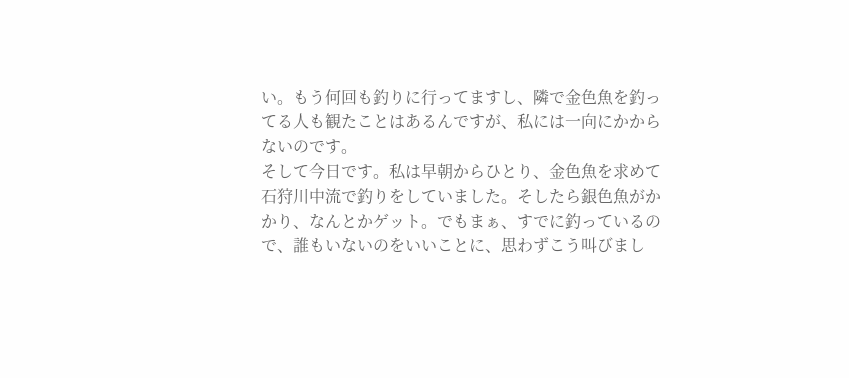い。もう何回も釣りに行ってますし、隣で金色魚を釣ってる人も観たことはあるんですが、私には一向にかからないのです。
そして今日です。私は早朝からひとり、金色魚を求めて石狩川中流で釣りをしていました。そしたら銀色魚がかかり、なんとかゲット。でもまぁ、すでに釣っているので、誰もいないのをいいことに、思わずこう叫びまし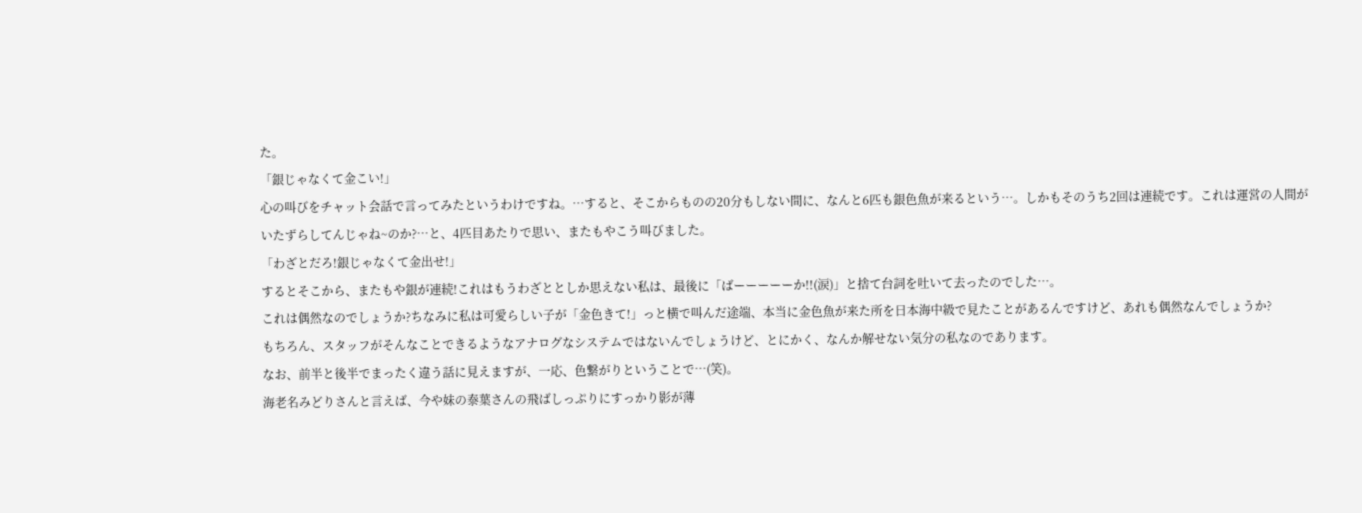た。
「銀じゃなくて金こい!」
心の叫びをチャット会話で言ってみたというわけですね。…すると、そこからものの20分もしない間に、なんと6匹も銀色魚が来るという…。しかもそのうち2回は連続です。これは運営の人間がいたずらしてんじゃね~のか?…と、4匹目あたりで思い、またもやこう叫びました。
「わざとだろ!銀じゃなくて金出せ!」
するとそこから、またもや銀が連続!これはもうわざととしか思えない私は、最後に「ばーーーーーか!!(涙)」と捨て台詞を吐いて去ったのでした…。
これは偶然なのでしょうか?ちなみに私は可愛らしい子が「金色きて!」っと横で叫んだ途端、本当に金色魚が来た所を日本海中級で見たことがあるんですけど、あれも偶然なんでしょうか?
もちろん、スタッフがそんなことできるようなアナログなシステムではないんでしょうけど、とにかく、なんか解せない気分の私なのであります。
なお、前半と後半でまったく違う話に見えますが、一応、色繋がりということで…(笑)。
海老名みどりさんと言えば、今や妹の泰葉さんの飛ばしっぷりにすっかり影が薄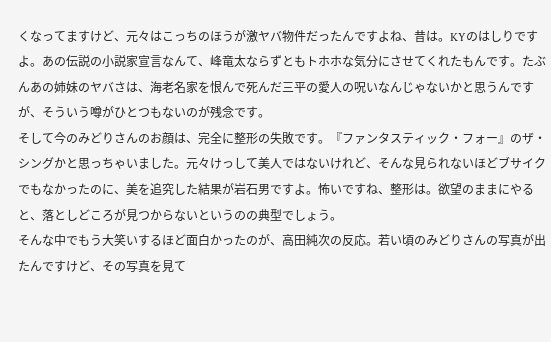くなってますけど、元々はこっちのほうが激ヤバ物件だったんですよね、昔は。KYのはしりですよ。あの伝説の小説家宣言なんて、峰竜太ならずともトホホな気分にさせてくれたもんです。たぶんあの姉妹のヤバさは、海老名家を恨んで死んだ三平の愛人の呪いなんじゃないかと思うんですが、そういう噂がひとつもないのが残念です。
そして今のみどりさんのお顔は、完全に整形の失敗です。『ファンタスティック・フォー』のザ・シングかと思っちゃいました。元々けっして美人ではないけれど、そんな見られないほどブサイクでもなかったのに、美を追究した結果が岩石男ですよ。怖いですね、整形は。欲望のままにやると、落としどころが見つからないというのの典型でしょう。
そんな中でもう大笑いするほど面白かったのが、高田純次の反応。若い頃のみどりさんの写真が出たんですけど、その写真を見て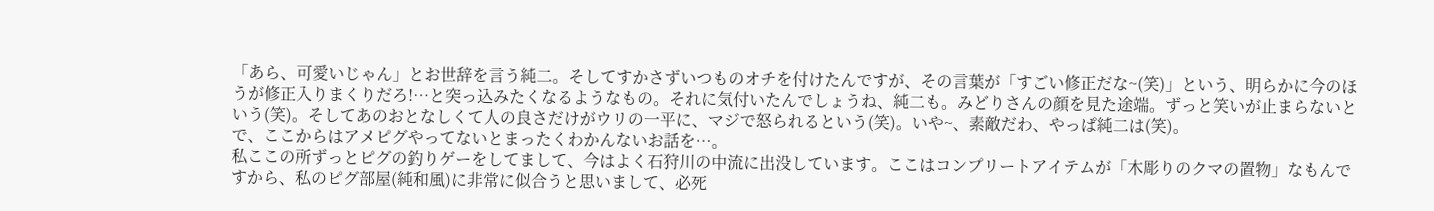「あら、可愛いじゃん」とお世辞を言う純二。そしてすかさずいつものオチを付けたんですが、その言葉が「すごい修正だな~(笑)」という、明らかに今のほうが修正入りまくりだろ!…と突っ込みたくなるようなもの。それに気付いたんでしょうね、純二も。みどりさんの顔を見た途端。ずっと笑いが止まらないという(笑)。そしてあのおとなしくて人の良さだけがウリの一平に、マジで怒られるという(笑)。いや~、素敵だわ、やっぱ純二は(笑)。
で、ここからはアメピグやってないとまったくわかんないお話を…。
私ここの所ずっとピグの釣りゲーをしてまして、今はよく石狩川の中流に出没しています。ここはコンプリートアイテムが「木彫りのクマの置物」なもんですから、私のピグ部屋(純和風)に非常に似合うと思いまして、必死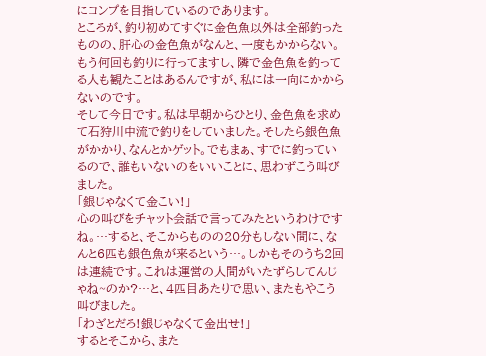にコンプを目指しているのであります。
ところが、釣り初めてすぐに金色魚以外は全部釣ったものの、肝心の金色魚がなんと、一度もかからない。もう何回も釣りに行ってますし、隣で金色魚を釣ってる人も観たことはあるんですが、私には一向にかからないのです。
そして今日です。私は早朝からひとり、金色魚を求めて石狩川中流で釣りをしていました。そしたら銀色魚がかかり、なんとかゲット。でもまぁ、すでに釣っているので、誰もいないのをいいことに、思わずこう叫びました。
「銀じゃなくて金こい!」
心の叫びをチャット会話で言ってみたというわけですね。…すると、そこからものの20分もしない間に、なんと6匹も銀色魚が来るという…。しかもそのうち2回は連続です。これは運営の人間がいたずらしてんじゃね~のか?…と、4匹目あたりで思い、またもやこう叫びました。
「わざとだろ!銀じゃなくて金出せ!」
するとそこから、また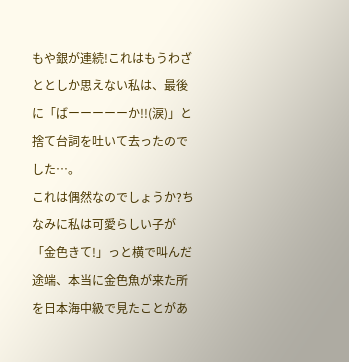もや銀が連続!これはもうわざととしか思えない私は、最後に「ばーーーーーか!!(涙)」と捨て台詞を吐いて去ったのでした…。
これは偶然なのでしょうか?ちなみに私は可愛らしい子が「金色きて!」っと横で叫んだ途端、本当に金色魚が来た所を日本海中級で見たことがあ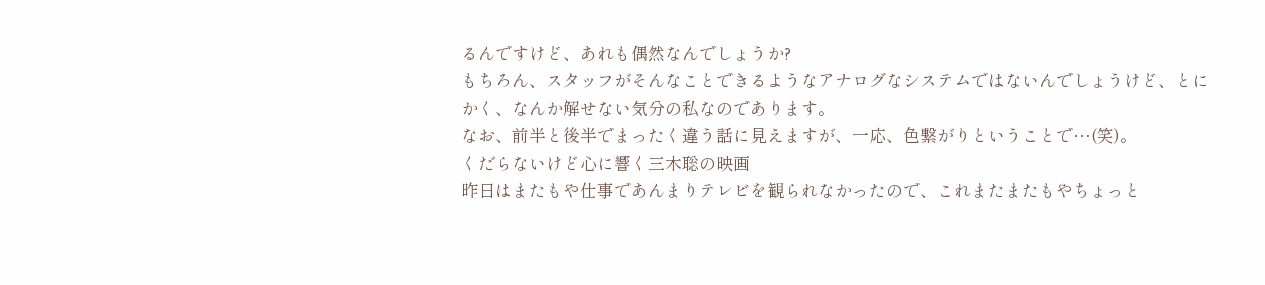るんですけど、あれも偶然なんでしょうか?
もちろん、スタッフがそんなことできるようなアナログなシステムではないんでしょうけど、とにかく、なんか解せない気分の私なのであります。
なお、前半と後半でまったく違う話に見えますが、一応、色繋がりということで…(笑)。
くだらないけど心に響く三木聡の映画
昨日はまたもや仕事であんまりテレビを観られなかったので、これまたまたもやちょっと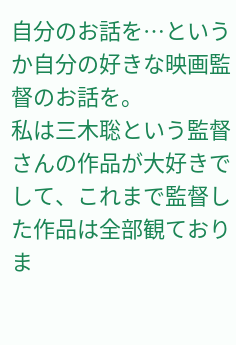自分のお話を…というか自分の好きな映画監督のお話を。
私は三木聡という監督さんの作品が大好きでして、これまで監督した作品は全部観ておりま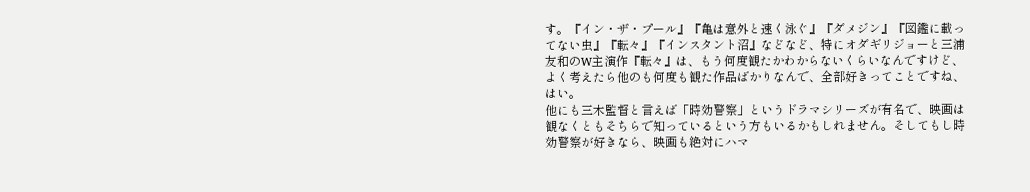す。『イン・ザ・プール』『亀は意外と速く泳ぐ』『ダメジン』『図鑑に載ってない虫』『転々』『インスタント沼』などなど、特にオダギリジョーと三浦友和のW主演作『転々』は、もう何度観たかわからないくらいなんですけど、よく考えたら他のも何度も観た作品ばかりなんで、全部好きってことですね、はい。
他にも三木監督と言えば「時効警察」というドラマシリーズが有名で、映画は観なくともそちらで知っているという方もいるかもしれません。そしてもし時効警察が好きなら、映画も絶対にハマ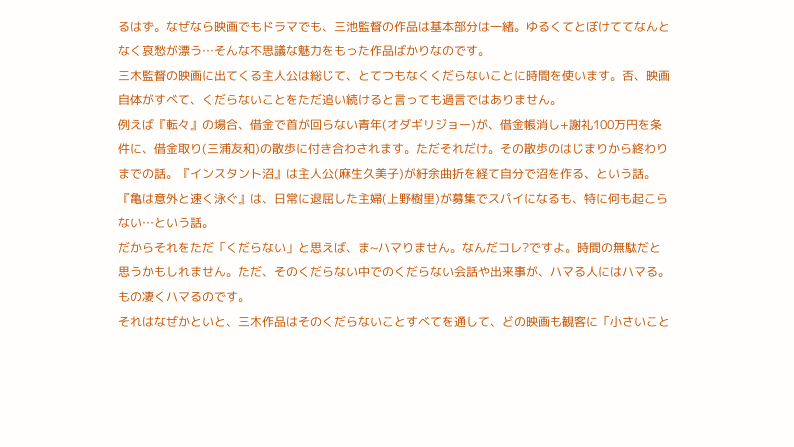るはず。なぜなら映画でもドラマでも、三池監督の作品は基本部分は一緒。ゆるくてとぼけててなんとなく哀愁が漂う…そんな不思議な魅力をもった作品ばかりなのです。
三木監督の映画に出てくる主人公は総じて、とてつもなくくだらないことに時間を使います。否、映画自体がすべて、くだらないことをただ追い続けると言っても過言ではありません。
例えば『転々』の場合、借金で首が回らない青年(オダギリジョー)が、借金帳消し+謝礼100万円を条件に、借金取り(三浦友和)の散歩に付き合わされます。ただそれだけ。その散歩のはじまりから終わりまでの話。『インスタント沼』は主人公(麻生久美子)が紆余曲折を経て自分で沼を作る、という話。『亀は意外と速く泳ぐ』は、日常に退屈した主婦(上野樹里)が募集でスパイになるも、特に何も起こらない…という話。
だからそれをただ「くだらない」と思えば、ま~ハマりません。なんだコレ?ですよ。時間の無駄だと思うかもしれません。ただ、そのくだらない中でのくだらない会話や出来事が、ハマる人にはハマる。もの凄くハマるのです。
それはなぜかといと、三木作品はそのくだらないことすべてを通して、どの映画も観客に「小さいこと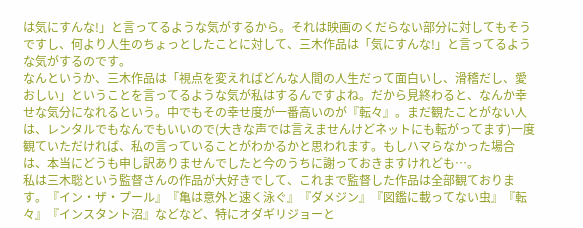は気にすんな!」と言ってるような気がするから。それは映画のくだらない部分に対してもそうですし、何より人生のちょっとしたことに対して、三木作品は「気にすんな!」と言ってるような気がするのです。
なんというか、三木作品は「視点を変えればどんな人間の人生だって面白いし、滑稽だし、愛おしい」ということを言ってるような気が私はするんですよね。だから見終わると、なんか幸せな気分になれるという。中でもその幸せ度が一番高いのが『転々』。まだ観たことがない人は、レンタルでもなんでもいいので(大きな声では言えませんけどネットにも転がってます)一度観ていただければ、私の言っていることがわかるかと思われます。もしハマらなかった場合は、本当にどうも申し訳ありませんでしたと今のうちに謝っておきますけれども…。
私は三木聡という監督さんの作品が大好きでして、これまで監督した作品は全部観ております。『イン・ザ・プール』『亀は意外と速く泳ぐ』『ダメジン』『図鑑に載ってない虫』『転々』『インスタント沼』などなど、特にオダギリジョーと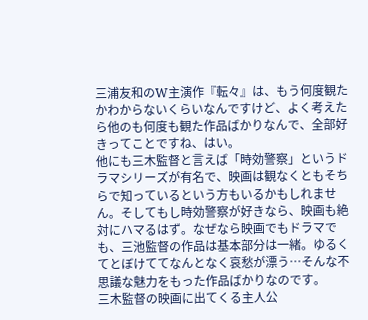三浦友和のW主演作『転々』は、もう何度観たかわからないくらいなんですけど、よく考えたら他のも何度も観た作品ばかりなんで、全部好きってことですね、はい。
他にも三木監督と言えば「時効警察」というドラマシリーズが有名で、映画は観なくともそちらで知っているという方もいるかもしれません。そしてもし時効警察が好きなら、映画も絶対にハマるはず。なぜなら映画でもドラマでも、三池監督の作品は基本部分は一緒。ゆるくてとぼけててなんとなく哀愁が漂う…そんな不思議な魅力をもった作品ばかりなのです。
三木監督の映画に出てくる主人公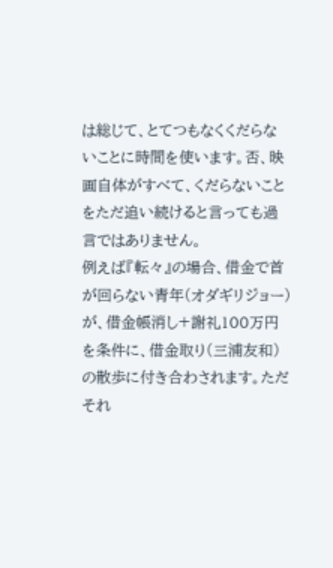は総じて、とてつもなくくだらないことに時間を使います。否、映画自体がすべて、くだらないことをただ追い続けると言っても過言ではありません。
例えば『転々』の場合、借金で首が回らない青年(オダギリジョー)が、借金帳消し+謝礼100万円を条件に、借金取り(三浦友和)の散歩に付き合わされます。ただそれ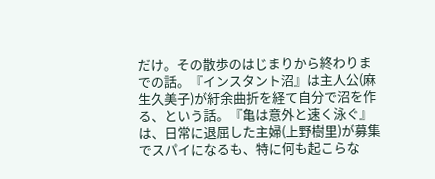だけ。その散歩のはじまりから終わりまでの話。『インスタント沼』は主人公(麻生久美子)が紆余曲折を経て自分で沼を作る、という話。『亀は意外と速く泳ぐ』は、日常に退屈した主婦(上野樹里)が募集でスパイになるも、特に何も起こらな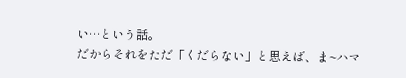い…という話。
だからそれをただ「くだらない」と思えば、ま~ハマ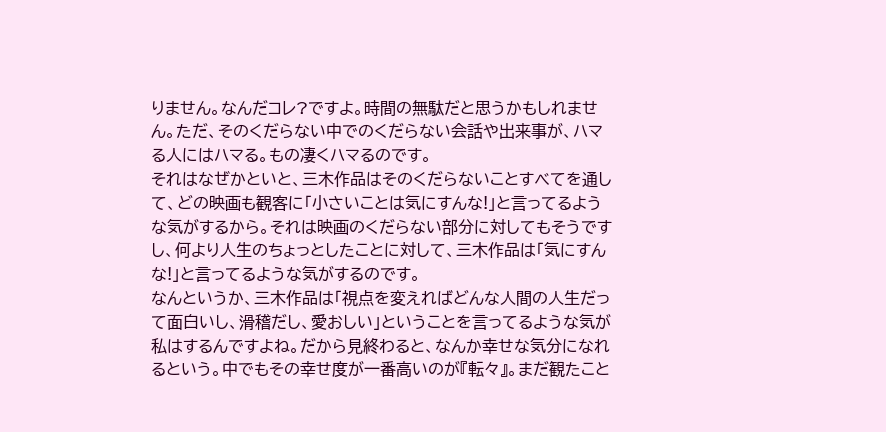りません。なんだコレ?ですよ。時間の無駄だと思うかもしれません。ただ、そのくだらない中でのくだらない会話や出来事が、ハマる人にはハマる。もの凄くハマるのです。
それはなぜかといと、三木作品はそのくだらないことすべてを通して、どの映画も観客に「小さいことは気にすんな!」と言ってるような気がするから。それは映画のくだらない部分に対してもそうですし、何より人生のちょっとしたことに対して、三木作品は「気にすんな!」と言ってるような気がするのです。
なんというか、三木作品は「視点を変えればどんな人間の人生だって面白いし、滑稽だし、愛おしい」ということを言ってるような気が私はするんですよね。だから見終わると、なんか幸せな気分になれるという。中でもその幸せ度が一番高いのが『転々』。まだ観たこと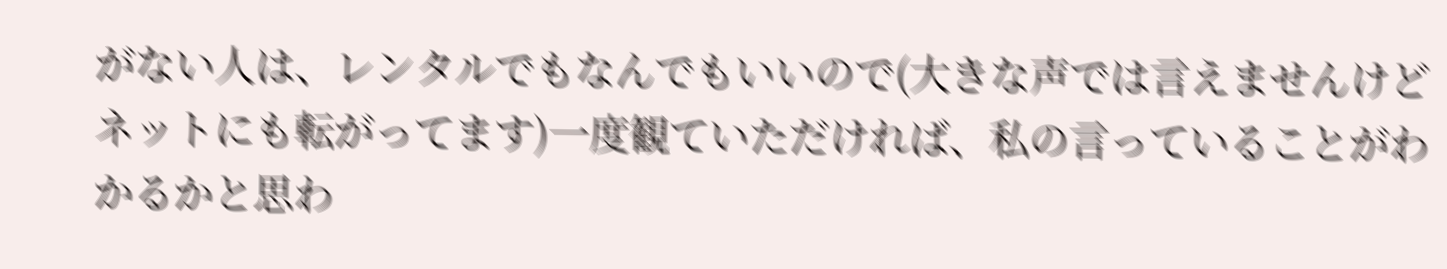がない人は、レンタルでもなんでもいいので(大きな声では言えませんけどネットにも転がってます)一度観ていただければ、私の言っていることがわかるかと思わ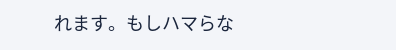れます。もしハマらな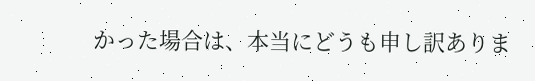かった場合は、本当にどうも申し訳ありま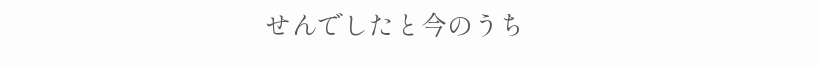せんでしたと今のうち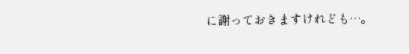に謝っておきますけれども…。